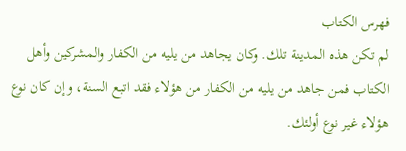فهرس الكتاب
لم تكن هذه المدينة تلك. وكان يجاهد من يليه من الكفار والمشركين وأهل الكتاب فمن جاهد من يليه من الكفار من هؤلاء فقد اتبع السنة، وإن كان نوع هؤلاء غير نوع أولئك.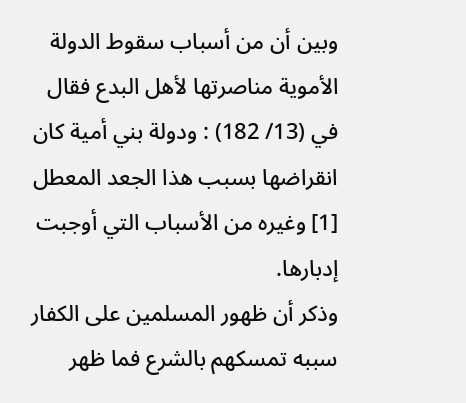وبين أن من أسباب سقوط الدولة الأموية مناصرتها لأهل البدع فقال في (13/ 182) : ودولة بني أمية كان انقراضها بسبب هذا الجعد المعطل [1] وغيره من الأسباب التي أوجبت إدبارها.
وذكر أن ظهور المسلمين على الكفار سببه تمسكهم بالشرع فما ظهر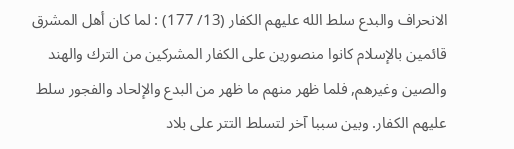الانحراف والبدع سلط الله عليهم الكفار (13/ 177) : لما كان أهل المشرق قائمين بالإسلام كانوا منصورين على الكفار المشركين من الترك والهند والصين وغيرهم, فلما ظهر منهم ما ظهر من البدع والإلحاد والفجور سلط عليهم الكفار. وبين سببا آخر لتسلط التتر على بلاد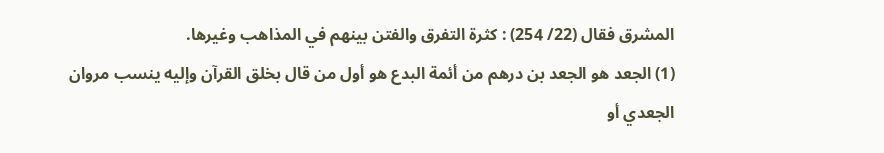المشرق فقال (22/ 254) : كثرة التفرق والفتن بينهم في المذاهب وغيرها.
(1) الجعد هو الجعد بن درهم من أئمة البدع هو أول من قال بخلق القرآن وإليه ينسب مروان الجعدي أو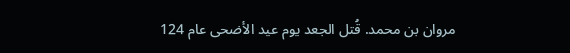مروان بن محمد. قُتل الجعد يوم عيد الأضحى عام 124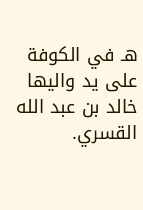هـ في الكوفة على يد واليها خالد بن عبد الله القسري.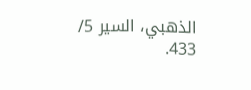الذهبي، السير 5/ 433.